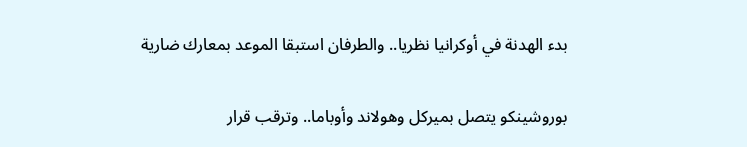بدء الهدنة في أوكرانيا نظريا.. والطرفان استبقا الموعد بمعارك ضارية

بوروشينكو يتصل بميركل وهولاند وأوباما.. وترقب قرار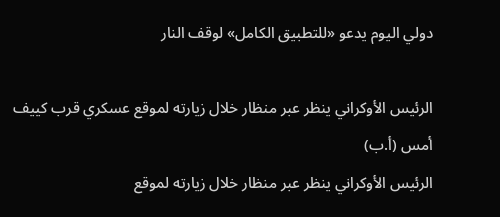دولي اليوم يدعو «للتطبيق الكامل» لوقف النار

الرئيس الأوكراني ينظر عبر منظار خلال زيارته لموقع عسكري قرب كييف أمس (أ.ب)
الرئيس الأوكراني ينظر عبر منظار خلال زيارته لموقع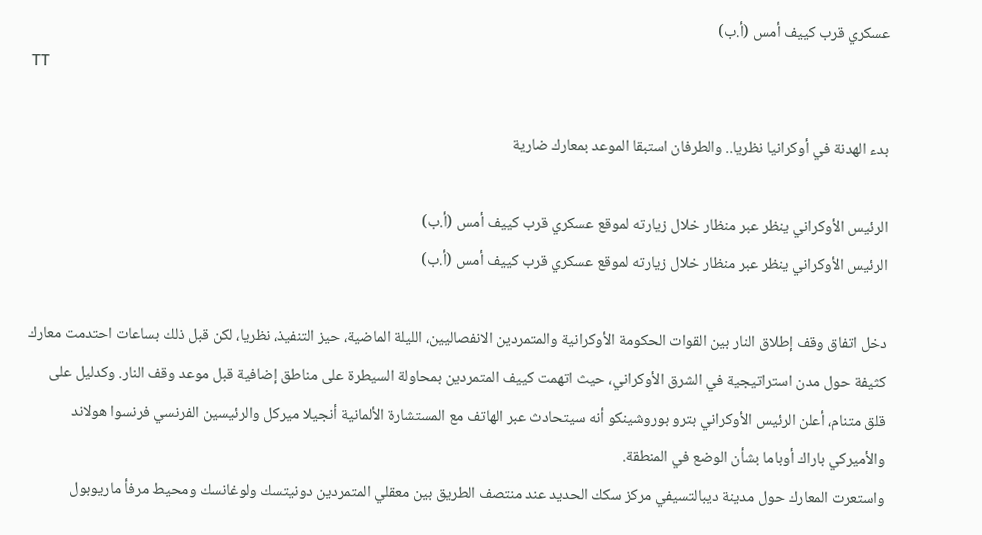عسكري قرب كييف أمس (أ.ب)
TT

بدء الهدنة في أوكرانيا نظريا.. والطرفان استبقا الموعد بمعارك ضارية

الرئيس الأوكراني ينظر عبر منظار خلال زيارته لموقع عسكري قرب كييف أمس (أ.ب)
الرئيس الأوكراني ينظر عبر منظار خلال زيارته لموقع عسكري قرب كييف أمس (أ.ب)

دخل اتفاق وقف إطلاق النار بين القوات الحكومة الأوكرانية والمتمردين الانفصاليين، الليلة الماضية، حيز التنفيذ، نظريا، لكن قبل ذلك بساعات احتدمت معارك كثيفة حول مدن استراتيجية في الشرق الأوكراني، حيث اتهمت كييف المتمردين بمحاولة السيطرة على مناطق إضافية قبل موعد وقف النار. وكدليل على قلق متنام، أعلن الرئيس الأوكراني بترو بوروشينكو أنه سيتحادث عبر الهاتف مع المستشارة الألمانية أنجيلا ميركل والرئيسين الفرنسي فرنسوا هولاند والأميركي باراك أوباما بشأن الوضع في المنطقة.
واستعرت المعارك حول مدينة ديبالتسيفي مركز سكك الحديد عند منتصف الطريق بين معقلي المتمردين دونيتسك ولوغانسك ومحيط مرفأ ماريوبول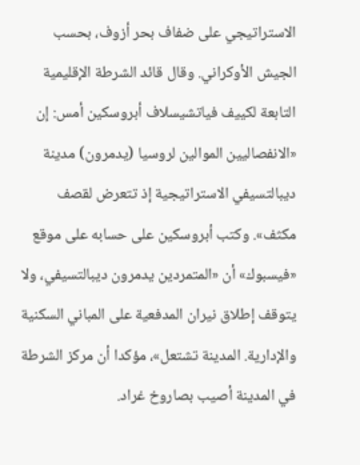الاستراتيجي على ضفاف بحر أزوف، بحسب الجيش الأوكراني. وقال قائد الشرطة الإقليمية التابعة لكييف فياتشيسلاف أبروسكين أمس: إن «الانفصاليين الموالين لروسيا (يدمرون) مدينة ديبالتسيفي الاستراتيجية إذ تتعرض لقصف مكثف». وكتب أبروسكين على حسابه على موقع «فيسبوك» أن «المتمردين يدمرون ديبالتسيفي، ولا يتوقف إطلاق نيران المدفعية على المباني السكنية والإدارية. المدينة تشتعل»، مؤكدا أن مركز الشرطة في المدينة أصيب بصاروخ غراد.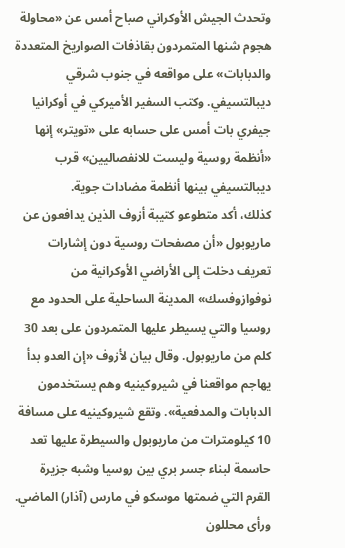وتحدث الجيش الأوكراني صباح أمس عن «محاولة هجوم شنها المتمردون بقاذفات الصواريخ المتعددة والدبابات» على مواقعه في جنوب شرقي ديبالتسيفي. وكتب السفير الأميركي في أوكرانيا جيفري بات أمس على حسابه على «تويتر» إنها «أنظمة روسية وليست للانفصاليين» قرب ديبالتسيفي بينها أنظمة مضادات جوية.
كذلك، أكد متطوعو كتيبة أزوف الذين يدافعون عن ماريوبول «أن مصفحات روسية دون إشارات تعريف دخلت إلى الأراضي الأوكرانية من نوفوازوفسك» المدينة الساحلية على الحدود مع روسيا والتي يسيطر عليها المتمردون على بعد 30 كلم من ماريوبول. وقال بيان لأزوف «إن العدو بدأ يهاجم مواقعنا في شيروكينيه وهم يستخدمون الدبابات والمدفعية». وتقع شيروكينيه على مسافة 10 كيلومترات من ماريوبول والسيطرة عليها تعد حاسمة لبناء جسر بري بين روسيا وشبه جزيرة القرم التي ضمتها موسكو في مارس (آذار) الماضي.
ورأى محللون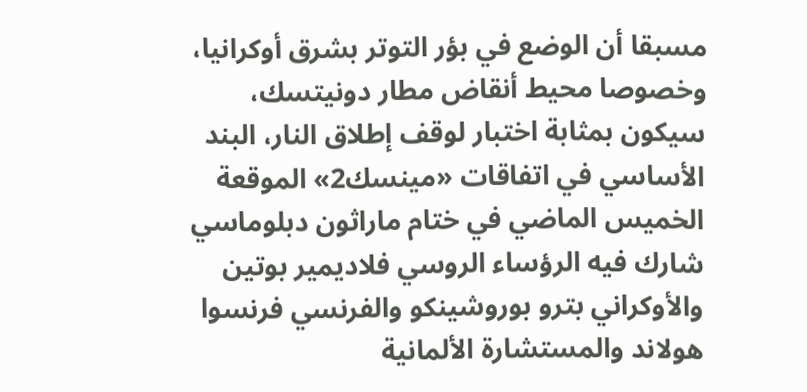مسبقا أن الوضع في بؤر التوتر بشرق أوكرانيا، وخصوصا محيط أنقاض مطار دونيتسك، سيكون بمثابة اختبار لوقف إطلاق النار، البند الأساسي في اتفاقات «مينسك2» الموقعة الخميس الماضي في ختام ماراثون دبلوماسي شارك فيه الرؤساء الروسي فلاديمير بوتين والأوكراني بترو بوروشينكو والفرنسي فرنسوا هولاند والمستشارة الألمانية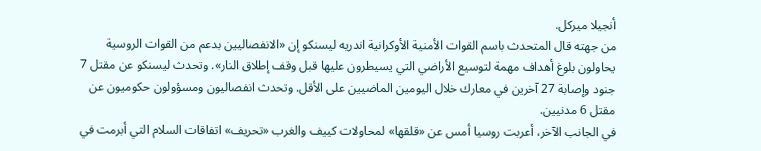أنجيلا ميركل.
من جهته قال المتحدث باسم القوات الأمنية الأوكرانية اندريه ليسنكو إن «الانفصاليين بدعم من القوات الروسية يحاولون بلوغ أهداف مهمة لتوسيع الأراضي التي يسيطرون عليها قبل وقف إطلاق النار». وتحدث ليسنكو عن مقتل 7 جنود وإصابة 27 آخرين في معارك خلال اليومين الماضيين على الأقل. وتحدث انفصاليون ومسؤولون حكوميون عن مقتل 6 مدنيين.
في الجانب الآخر، أعربت روسيا أمس عن «قلقها» لمحاولات كييف والغرب «تحريف» اتفاقات السلام التي أبرمت في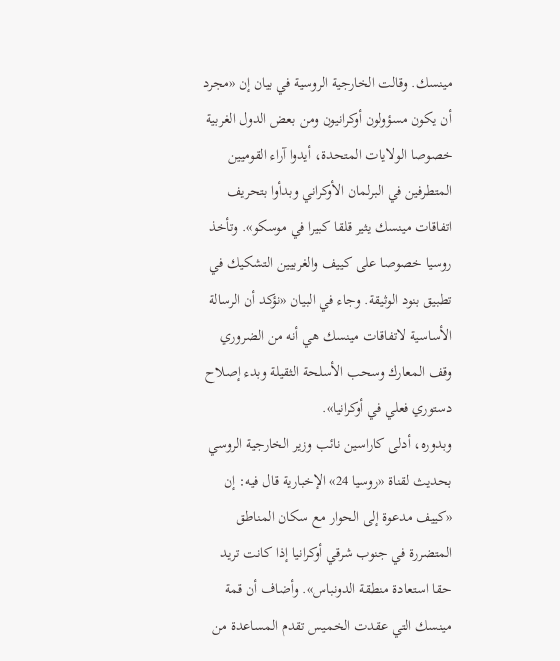مينسك. وقالت الخارجية الروسية في بيان إن «مجرد أن يكون مسؤولون أوكرانيون ومن بعض الدول الغربية خصوصا الولايات المتحدة، أيدوا آراء القوميين المتطرفين في البرلمان الأوكراني وبدأوا بتحريف اتفاقات مينسك يثير قلقا كبيرا في موسكو». وتأخذ روسيا خصوصا على كييف والغربيين التشكيك في تطبيق بنود الوثيقة. وجاء في البيان «نؤكد أن الرسالة الأساسية لاتفاقات مينسك هي أنه من الضروري وقف المعارك وسحب الأسلحة الثقيلة وبدء إصلاح دستوري فعلي في أوكرانيا».
وبدوره، أدلى كاراسين نائب وزير الخارجية الروسي بحديث لقناة «روسيا 24» الإخبارية قال فيه: إن «كييف مدعوة إلى الحوار مع سكان المناطق المتضررة في جنوب شرقي أوكرانيا إذا كانت تريد حقا استعادة منطقة الدونباس». وأضاف أن قمة مينسك التي عقدت الخميس تقدم المساعدة من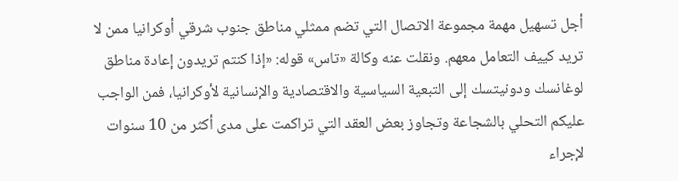أجل تسهيل مهمة مجموعة الاتصال التي تضم ممثلي مناطق جنوب شرقي أوكرانيا ممن لا تريد كييف التعامل معهم. ونقلت عنه وكالة «تاس» قوله: «إذا كنتم تريدون إعادة مناطق لوغانسك ودونيتسك إلى التبعية السياسية والاقتصادية والإنسانية لأوكرانيا، فمن الواجب عليكم التحلي بالشجاعة وتجاوز بعض العقد التي تراكمت على مدى أكثر من 10 سنوات لإجراء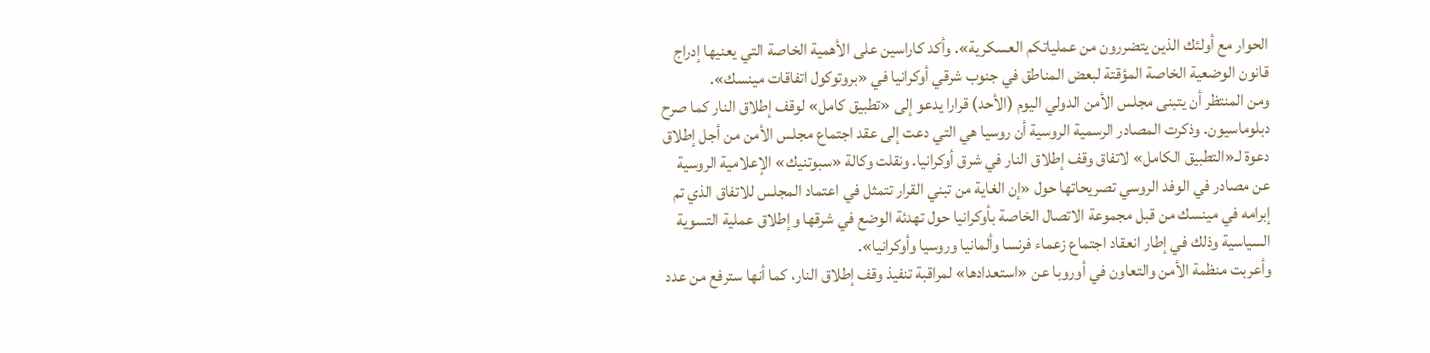الحوار مع أولئك الذين يتضررون من عملياتكم العسكرية». وأكد كاراسين على الأهمية الخاصة التي يعنيها إدراج قانون الوضعية الخاصة المؤقتة لبعض المناطق في جنوب شرقي أوكرانيا في «بروتوكول اتفاقات مينسك».
ومن المنتظر أن يتبنى مجلس الأمن الدولي اليوم (الأحد) قرارا يدعو إلى «تطبيق كامل» لوقف إطلاق النار كما صرح دبلوماسيون. وذكرت المصادر الرسمية الروسية أن روسيا هي التي دعت إلى عقد اجتماع مجلس الأمن من أجل إطلاق دعوة لـ«التطبيق الكامل» لاتفاق وقف إطلاق النار في شرق أوكرانيا. ونقلت وكالة «سبوتنيك» الإعلامية الروسية عن مصادر في الوفد الروسي تصريحاتها حول «إن الغاية من تبني القرار تتمثل في اعتماد المجلس للاتفاق الذي تم إبرامه في مينسك من قبل مجموعة الاتصال الخاصة بأوكرانيا حول تهدئة الوضع في شرقها وإطلاق عملية التسوية السياسية وذلك في إطار انعقاد اجتماع زعماء فرنسا وألمانيا وروسيا وأوكرانيا».
وأعربت منظمة الأمن والتعاون في أوروبا عن «استعدادها» لمراقبة تنفيذ وقف إطلاق النار، كما أنها سترفع من عدد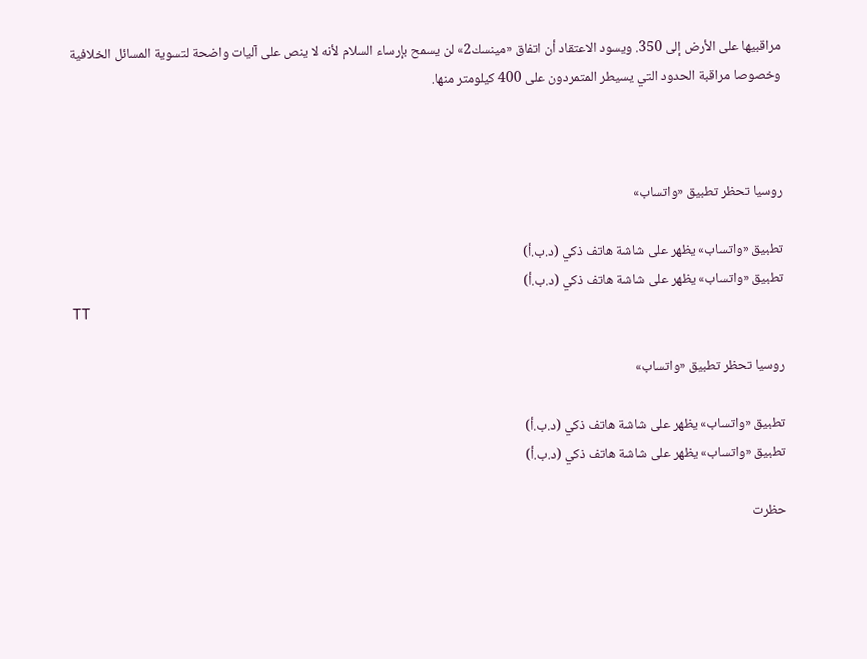مراقبيها على الأرض إلى 350. ويسود الاعتقاد أن اتفاق «مينسك2» لن يسمح بإرساء السلام لأنه لا ينص على آليات واضحة لتسوية المسائل الخلافية وخصوصا مراقبة الحدود التي يسيطر المتمردون على 400 كيلومتر منها.



روسيا تحظر تطبيق «واتساب»

تطبيق «واتساب» يظهر على شاشة هاتف ذكي (د.ب.أ)
تطبيق «واتساب» يظهر على شاشة هاتف ذكي (د.ب.أ)
TT

روسيا تحظر تطبيق «واتساب»

تطبيق «واتساب» يظهر على شاشة هاتف ذكي (د.ب.أ)
تطبيق «واتساب» يظهر على شاشة هاتف ذكي (د.ب.أ)

حظرت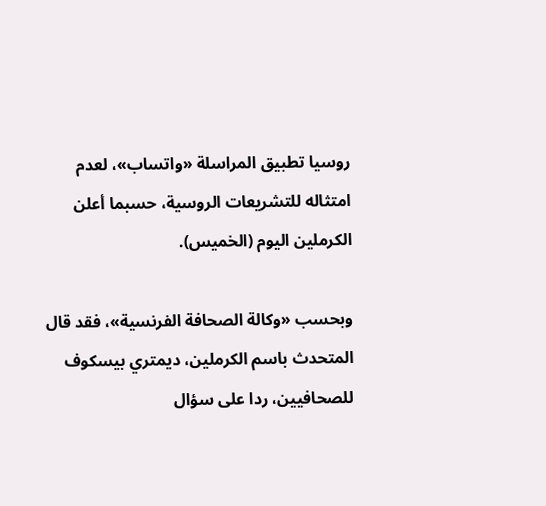روسيا تطبيق المراسلة «واتساب»، لعدم امتثاله للتشريعات الروسية، حسبما أعلن الكرملين اليوم (الخميس).

وبحسب «وكالة الصحافة الفرنسية»، فقد قال المتحدث باسم الكرملين، ديمتري بيسكوف للصحافيين، ردا على سؤال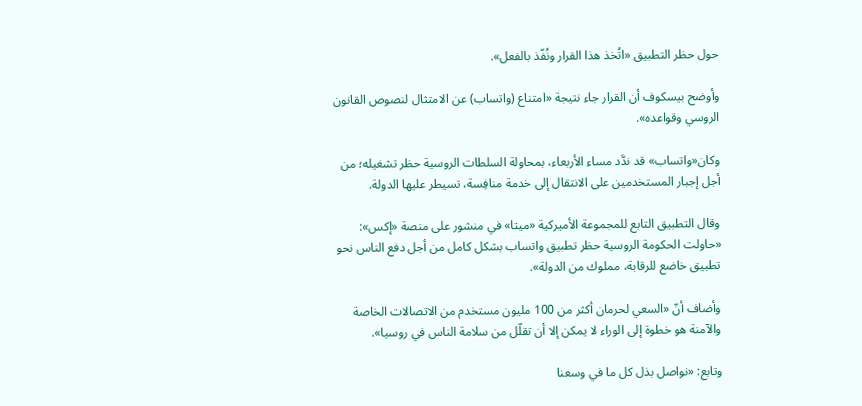حول حظر التطبيق «اتُخذ هذا القرار ونُفّذ بالفعل».

وأوضح بيسكوف أن القرار جاء نتيجة «امتناع (واتساب) عن الامتثال لنصوص القانون الروسي وقواعده».

وكان«واتساب» قد ندَّد مساء الأربعاء، بمحاولة السلطات الروسية حظر تشغيله؛ من أجل إجبار المستخدمين على الانتقال إلى خدمة منافِسة، تسيطر عليها الدولة.

وقال التطبيق التابع للمجموعة الأميركية «ميتا» في منشور على منصة «إكس»: «حاولت الحكومة الروسية حظر تطبيق واتساب بشكل كامل من أجل دفع الناس نحو تطبيق خاضع للرقابة، مملوك من الدولة».

وأضاف أنّ «السعي لحرمان أكثر من 100 مليون مستخدم من الاتصالات الخاصة والآمنة هو خطوة إلى الوراء لا يمكن إلا أن تقلّل من سلامة الناس في روسيا».

وتابع: «نواصل بذل كل ما في وسعنا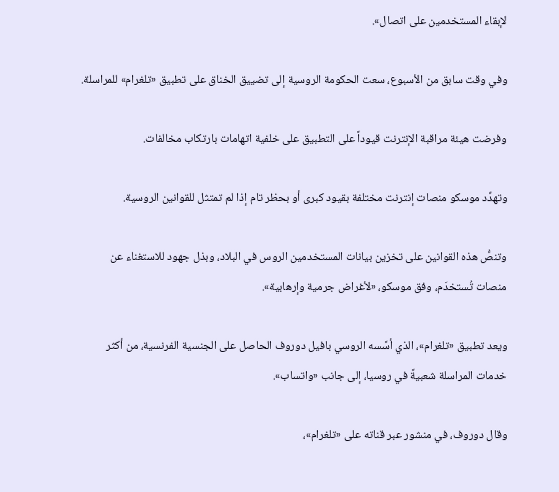لإبقاء المستخدمين على اتصال».

وفي وقت سابق من الأسبوع، سعت الحكومة الروسية إلى تضييق الخناق على تطبيق «تلغرام» للمراسلة.

وفرضت هيئة مراقبة الإنترنت قيوداً على التطبيق على خلفية اتهامات بارتكاب مخالفات.

وتهدِّد موسكو منصات إنترنت مختلفة بقيود كبرى أو بحظر تام إذا لم تمتثل للقوانين الروسية.

وتنصُّ هذه القوانين على تخزين بيانات المستخدمين الروس في البلاد، وبذل جهود للاستغناء عن منصات تُستخدَم، وفق موسكو، «لأغراض جرمية وإرهابية».

ويعد تطبيق «تلغرام»، الذي أسَّسه الروسي بافيل دوروف الحاصل على الجنسية الفرنسية، من أكثر خدمات المراسلة شعبيةً في روسيا، إلى جانب «واتساب».

وقال دوروف، في منشور عبر قناته على «تلغرام»،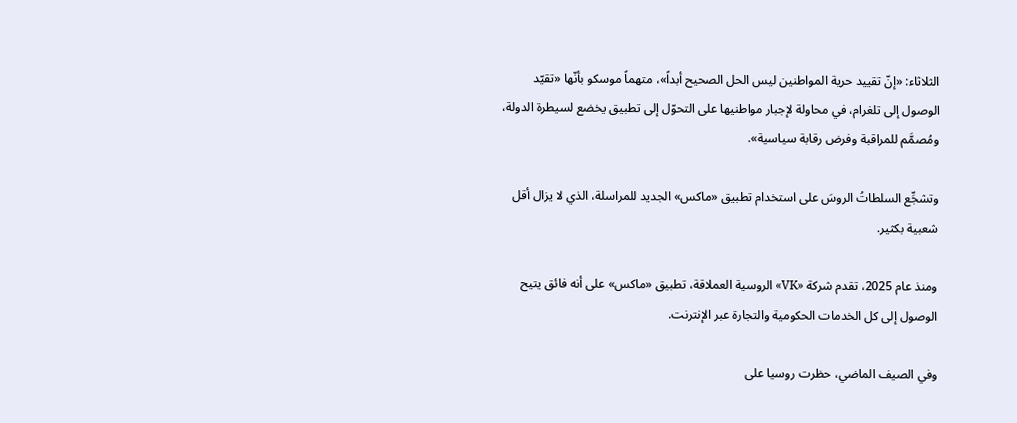الثلاثاء: «إنّ تقييد حرية المواطنين ليس الحل الصحيح أبداً»، متهماً موسكو بأنّها «تقيّد الوصول إلى تلغرام، في محاولة لإجبار مواطنيها على التحوّل إلى تطبيق يخضع لسيطرة الدولة، ومُصمَّم للمراقبة وفرض رقابة سياسية».

وتشجِّع السلطاتُ الروسَ على استخدام تطبيق «ماكس» الجديد للمراسلة، الذي لا يزال أقل شعبية بكثير.

ومنذ عام 2025، تقدم شركة «VK» الروسية العملاقة، تطبيق «ماكس» على أنه فائق يتيح الوصول إلى كل الخدمات الحكومية والتجارة عبر الإنترنت.

وفي الصيف الماضي، حظرت روسيا على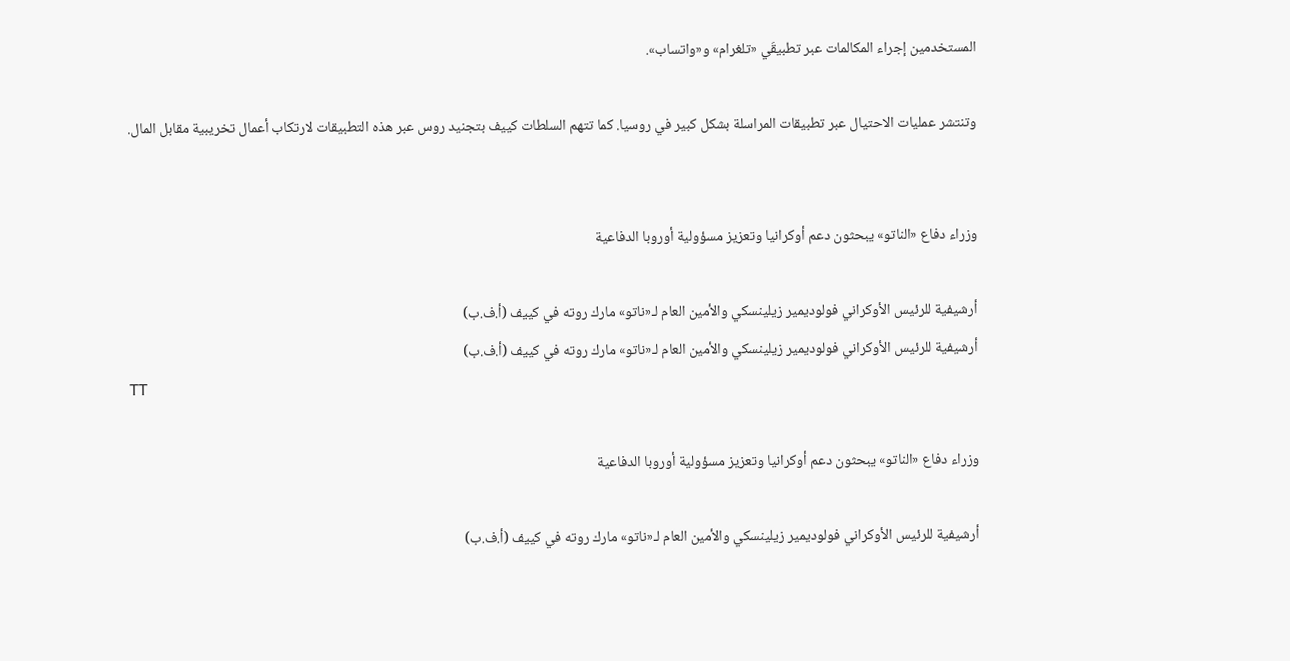المستخدمين إجراء المكالمات عبر تطبيقَي «تلغرام» و«واتساب».

وتنتشر عمليات الاحتيال عبر تطبيقات المراسلة بشكل كبير في روسيا. كما تتهم السلطات كييف بتجنيد روس عبر هذه التطبيقات لارتكاب أعمال تخريبية مقابل المال.


وزراء دفاع «الناتو» يبحثون دعم أوكرانيا وتعزيز مسؤولية أوروبا الدفاعية

أرشيفية للرئيس الأوكراني فولوديمير زيلينسكي والأمين العام لـ«ناتو» مارك روته في كييف (أ.ف.ب)
أرشيفية للرئيس الأوكراني فولوديمير زيلينسكي والأمين العام لـ«ناتو» مارك روته في كييف (أ.ف.ب)
TT

وزراء دفاع «الناتو» يبحثون دعم أوكرانيا وتعزيز مسؤولية أوروبا الدفاعية

أرشيفية للرئيس الأوكراني فولوديمير زيلينسكي والأمين العام لـ«ناتو» مارك روته في كييف (أ.ف.ب)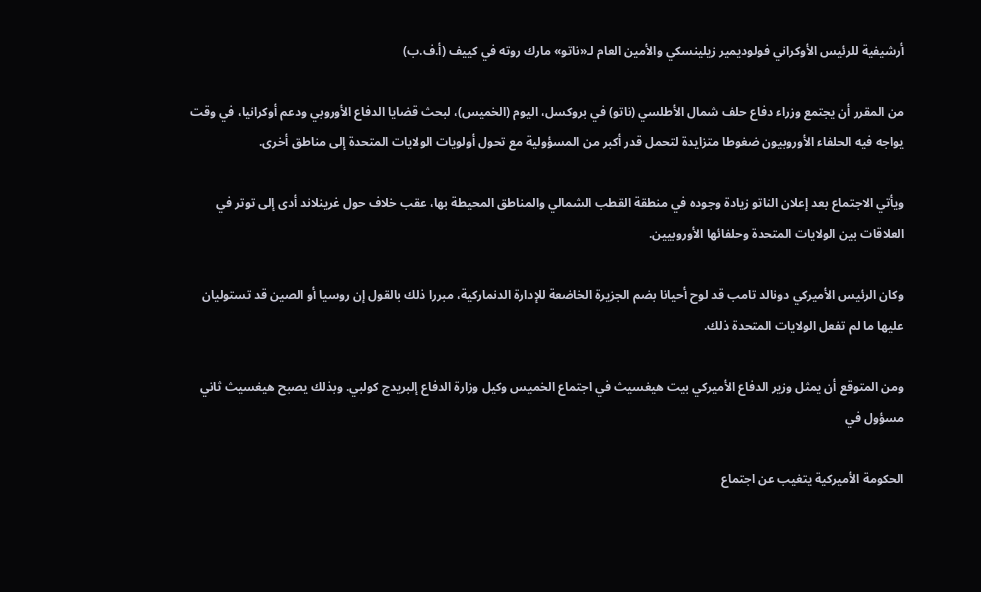أرشيفية للرئيس الأوكراني فولوديمير زيلينسكي والأمين العام لـ«ناتو» مارك روته في كييف (أ.ف.ب)

من المقرر أن يجتمع وزراء دفاع حلف شمال الأطلسي (ناتو) في بروكسل، اليوم (الخميس)، لبحث قضايا الدفاع الأوروبي ودعم أوكرانيا، في وقت يواجه فيه الحلفاء الأوروبيون ضغوطا متزايدة لتحمل قدر أكبر من المسؤولية مع تحول أولويات الولايات المتحدة إلى مناطق أخرى.

ويأتي الاجتماع بعد إعلان الناتو زيادة وجوده في منطقة القطب الشمالي والمناطق المحيطة بها، عقب خلاف حول غرينلاند أدى إلى توتر في العلاقات بين الولايات المتحدة وحلفائها الأوروبيين.

وكان الرئيس الأميركي دونالد تامب قد لوح أحيانا بضم الجزيرة الخاضعة للإدارة الدنماركية، مبررا ذلك بالقول إن روسيا أو الصين قد تستوليان عليها ما لم تفعل الولايات المتحدة ذلك.

ومن المتوقع أن يمثل وزير الدفاع الأميركي بيت هيغسيث في اجتماع الخميس وكيل وزارة الدفاع إلبريدج كولبي. وبذلك يصبح هيغسيث ثاني مسؤول في

الحكومة الأميركية يتغيب عن اجتماع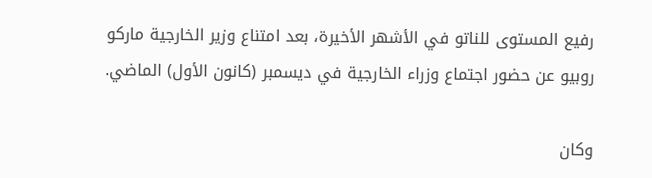رفيع المستوى للناتو في الأشهر الأخيرة، بعد امتناع وزير الخارجية ماركو روبيو عن حضور اجتماع وزراء الخارجية في ديسمبر (كانون الأول) الماضي.

وكان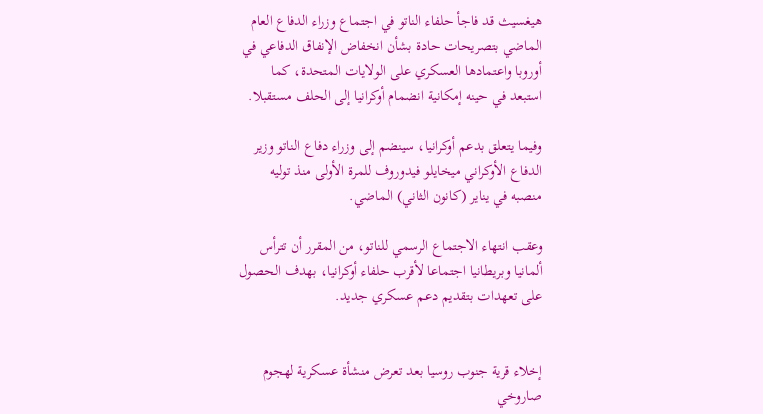هيغسيث قد فاجأ حلفاء الناتو في اجتماع وزراء الدفاع العام الماضي بتصريحات حادة بشأن انخفاض الإنفاق الدفاعي في أوروبا واعتمادها العسكري على الولايات المتحدة، كما استبعد في حينه إمكانية انضمام أوكرانيا إلى الحلف مستقبلا.

وفيما يتعلق بدعم أوكرانيا، سينضم إلى وزراء دفاع الناتو وزير الدفاع الأوكراني ميخايلو فيدوروف للمرة الأولى منذ توليه منصبه في يناير (كانون الثاني) الماضي.

وعقب انتهاء الاجتماع الرسمي للناتو، من المقرر أن تترأس ألمانيا وبريطانيا اجتماعا لأقرب حلفاء أوكرانيا، بهدف الحصول على تعهدات بتقديم دعم عسكري جديد.


إخلاء قرية جنوب روسيا بعد تعرض منشأة عسكرية لهجوم صاروخي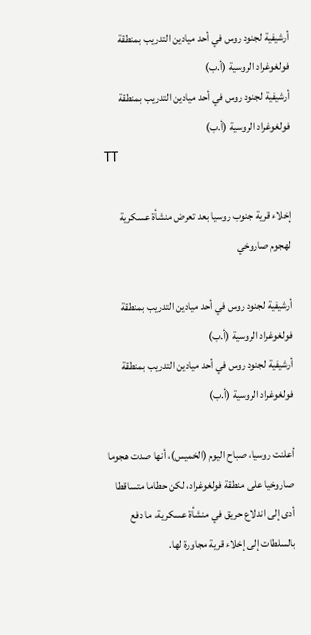أرشيفية لجنود روس في أحد ميادين التدريب بمنطقة فولغوغراد الروسية (أ.ب)
أرشيفية لجنود روس في أحد ميادين التدريب بمنطقة فولغوغراد الروسية (أ.ب)
TT

إخلاء قرية جنوب روسيا بعد تعرض منشأة عسكرية لهجوم صاروخي

أرشيفية لجنود روس في أحد ميادين التدريب بمنطقة فولغوغراد الروسية (أ.ب)
أرشيفية لجنود روس في أحد ميادين التدريب بمنطقة فولغوغراد الروسية (أ.ب)

أعلنت روسيا، صباح اليوم (الخميس)، أنها صدت هجوما صاروخيا على منطقة فولغوغراد، لكن حطاما متساقطا أدى إلى اندلاع حريق في منشأة عسكرية، ما دفع بالسلطات إلى إخلاء قرية مجاورة لها.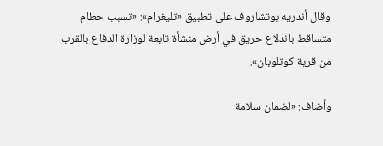وقال أندريه بوتشاروف على تطبيق «تليغرام»: «تسبب حطام متساقط باندلاع حريق في أرض منشأة تابعة لوزارة الدفاع بالقرب من قرية كوتلوبان».

وأضاف: «لضمان سلامة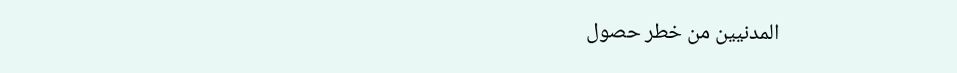المدنيين من خطر حصول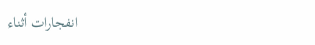انفجارات أثناء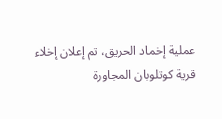عملية إخماد الحريق، تم إعلان إخلاء قرية كوتلوبان المجاورة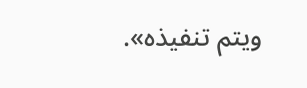ويتم تنفيذه».